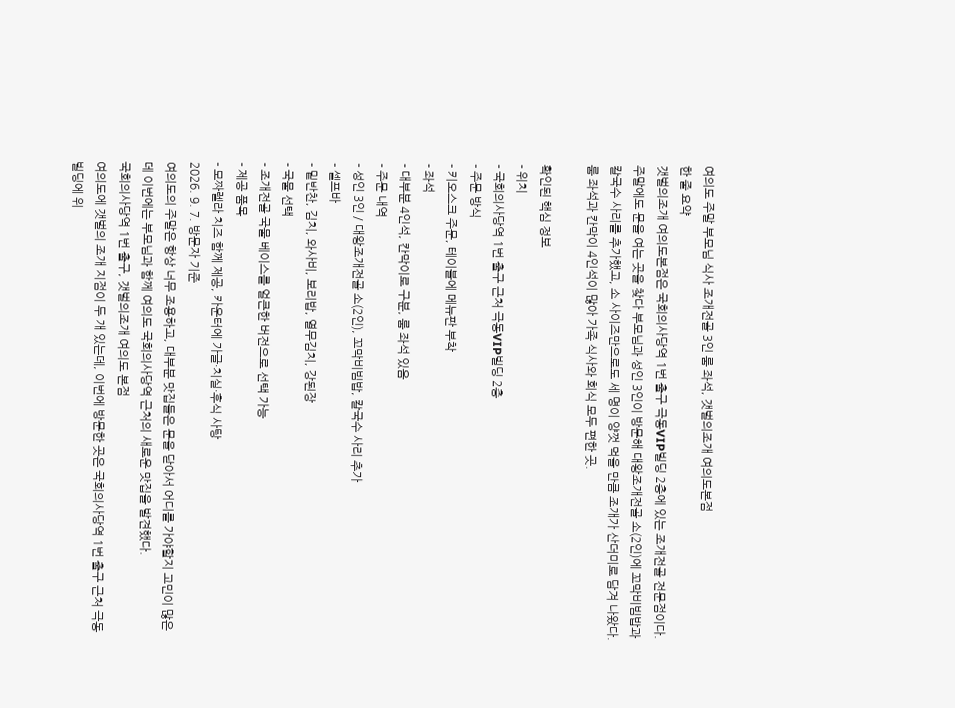여의도 주말 부모님 식사 조개전골 3인 룸 좌석, 갯벌의조개 여의도본점
한 줄 요약
갯벌의조개 여의도본점은 국회의사당역 1번 출구 극동VIP빌딩 2층에 있는 조개전골 전문점이다. 주말에도 문을 여는 곳을 찾다 부모님과 성인 3인이 방문해 대왕조개전골 소(2인)에 꼬막비빔밥과 칼국수 사리를 추가했고, 소 사이즈만으로도 세 명이 양껏 먹을 만큼 조개가 산더미로 담겨 나왔다. 룸 좌석과 칸막이 4인석이 많아 가족 식사와 회식 모두 편한 곳.

확인된 핵심 정보
- 위치
- 국회의사당역 1번 출구 근처 극동VIP빌딩 2층
- 주문 방식
- 키오스크 주문, 테이블에 메뉴판 부착
- 좌석
- 대부분 4인석, 칸막이로 구분, 룸 좌석 있음
- 주문 내역
- 성인 3인 / 대왕조개전골 소(2인), 꼬막비빔밥, 칼국수 사리 추가
- 셀프바
- 밑반찬, 김치, 와사비, 보리밥, 열무김치, 강된장
- 국물 선택
- 조개전골 국물 베이스를 얼큰한 버전으로 선택 가능
- 제공 품목
- 모짜렐라 치즈 함께 제공, 카운터에 가글·치실·후식 사탕
2026. 9. 7. 방문자 기준
여의도의 주말은 항상 너무 조용하고, 대부분 맛집들은 문을 닫아서 어디를 가야할지 고민이 많은데 이번에는 부모님과 함께 여의도 국회의사당역 근처의 새로운 맛집을 발견했다.
국회의사당역 1번 출구, 갯벌의조개 여의도 본점
여의도에 갯벌의 조개 지점이 두 개 있는데, 이번에 방문한 곳은 국회의사당역 1번 출구 근처 극동빌딩에 위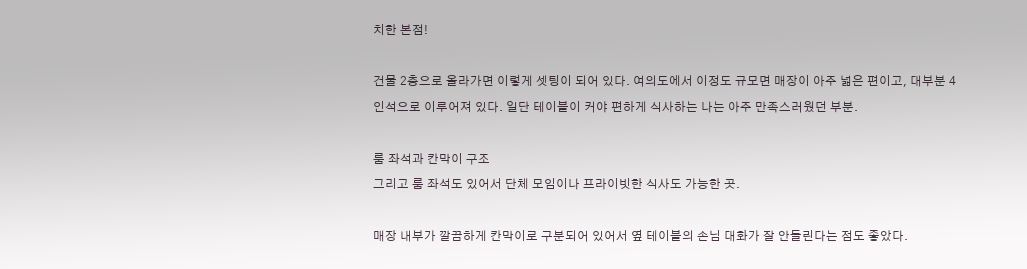치한 본점!

건물 2층으로 올라가면 이렇게 셋팅이 되어 있다. 여의도에서 이정도 규모면 매장이 아주 넓은 편이고, 대부분 4인석으로 이루어져 있다. 일단 테이블이 커야 편하게 식사하는 나는 아주 만족스러웠던 부분.

룸 좌석과 칸막이 구조
그리고 룸 좌석도 있어서 단체 모임이나 프라이빗한 식사도 가능한 곳.

매장 내부가 깔끔하게 칸막이로 구분되어 있어서 옆 테이블의 손님 대화가 잘 안들린다는 점도 좋았다.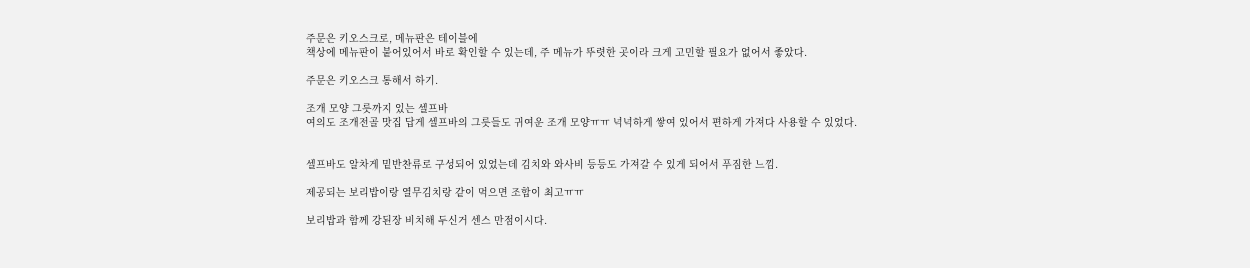주문은 키오스크로, 메뉴판은 테이블에
책상에 메뉴판이 붙어있어서 바로 확인할 수 있는데, 주 메뉴가 뚜렷한 곳이라 크게 고민할 필요가 없어서 좋았다.

주문은 키오스크 통해서 하기.

조개 모양 그릇까지 있는 셀프바
여의도 조개전골 맛집 답게 셀프바의 그릇들도 귀여운 조개 모양ㅠㅠ 넉넉하게 쌓여 있어서 편하게 가져다 사용할 수 있었다.


셀프바도 알차게 밑반찬류로 구성되어 있었는데 김치와 와사비 등등도 가져갈 수 있게 되어서 푸짐한 느낌.

제공되는 보리밥이랑 열무김치랑 같이 먹으면 조합이 최고ㅠㅠ

보리밥과 함께 강된장 비치해 두신거 센스 만점이시다.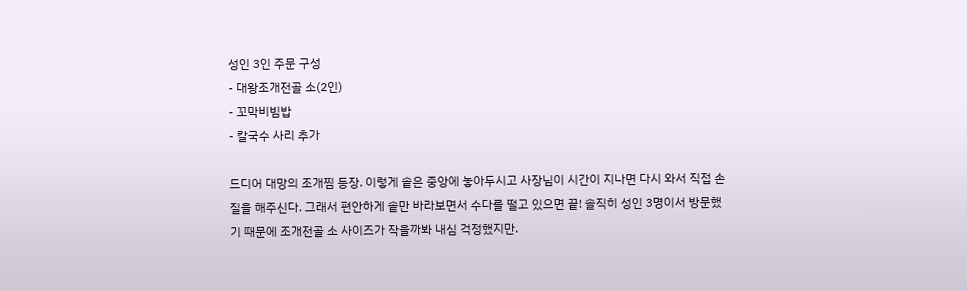성인 3인 주문 구성
- 대왕조개전골 소(2인)
- 꼬막비빔밥
- 칼국수 사리 추가

드디어 대망의 조개찜 등장. 이렇게 솥은 중앙에 놓아두시고 사장님이 시간이 지나면 다시 와서 직접 손질을 해주신다. 그래서 편안하게 솥만 바라보면서 수다를 떨고 있으면 끝! 솔직히 성인 3명이서 방문했기 때문에 조개전골 소 사이즈가 작을까봐 내심 걱정했지만.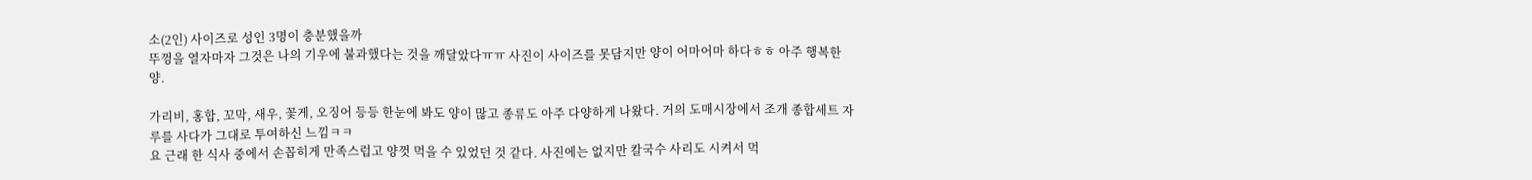소(2인) 사이즈로 성인 3명이 충분했을까
뚜껑을 열자마자 그것은 나의 기우에 불과했다는 것을 깨달았다ㅠㅠ 사진이 사이즈를 못담지만 양이 어마어마 하다ㅎㅎ 아주 행복한 양.

가리비, 홍합, 꼬막, 새우, 꽃게, 오징어 등등 한눈에 봐도 양이 많고 종류도 아주 다양하게 나왔다. 거의 도매시장에서 조개 종합세트 자루를 사다가 그대로 투여하신 느낌ㅋㅋ
요 근래 한 식사 중에서 손꼽히게 만족스럽고 양껏 먹을 수 있었던 것 같다. 사진에는 없지만 칼국수 사리도 시켜서 먹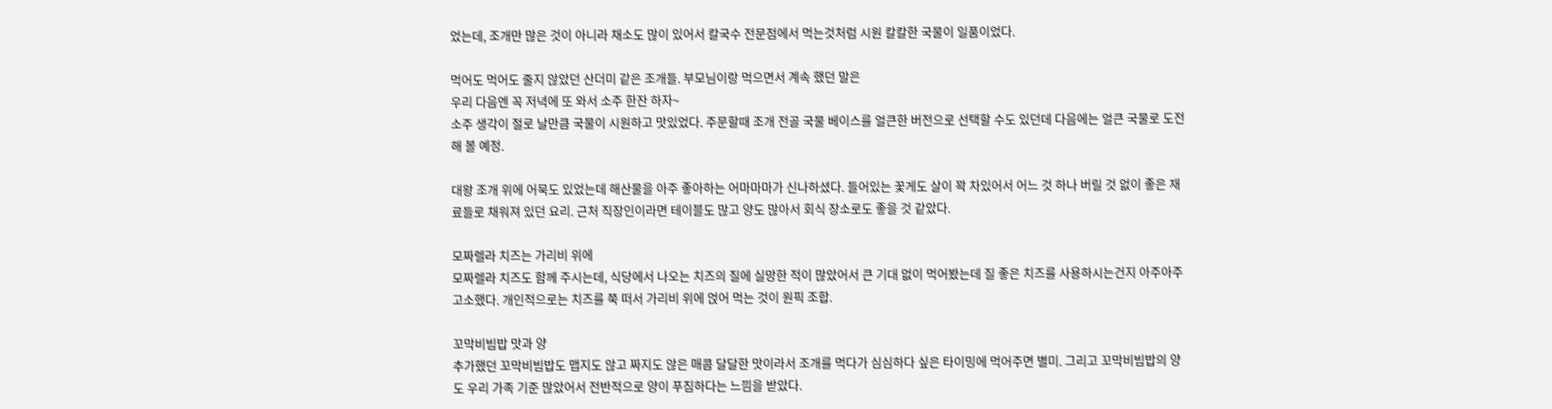었는데, 조개만 많은 것이 아니라 채소도 많이 있어서 칼국수 전문점에서 먹는것처럼 시원 칼칼한 국물이 일품이었다.

먹어도 먹어도 줄지 않았던 산더미 같은 조개들. 부모님이랑 먹으면서 계속 했던 말은
우리 다음엔 꼭 저녁에 또 와서 소주 한잔 하자~
소주 생각이 절로 날만큼 국물이 시원하고 맛있었다. 주문할때 조개 전골 국물 베이스를 얼큰한 버전으로 선택할 수도 있던데 다음에는 얼큰 국물로 도전해 볼 예정.

대왕 조개 위에 어묵도 있었는데 해산물을 아주 좋아하는 어마마마가 신나하셨다. 들어있는 꽃게도 살이 꽉 차있어서 어느 것 하나 버릴 것 없이 좋은 재료들로 채워져 있던 요리. 근처 직장인이라면 테이블도 많고 양도 많아서 회식 장소로도 좋을 것 같았다.

모짜렐라 치즈는 가리비 위에
모짜렐라 치즈도 함께 주시는데, 식당에서 나오는 치즈의 질에 실망한 적이 많았어서 큰 기대 없이 먹어봤는데 질 좋은 치즈를 사용하시는건지 아주아주 고소했다. 개인적으로는 치즈를 쭉 떠서 가리비 위에 얹어 먹는 것이 원픽 조합.

꼬막비빔밥 맛과 양
추가했던 꼬막비빔밥도 맵지도 않고 짜지도 않은 매콤 달달한 맛이라서 조개를 먹다가 심심하다 싶은 타이밍에 먹어주면 별미. 그리고 꼬막비빔밥의 양도 우리 가족 기준 많았어서 전반적으로 양이 푸짐하다는 느낌을 받았다.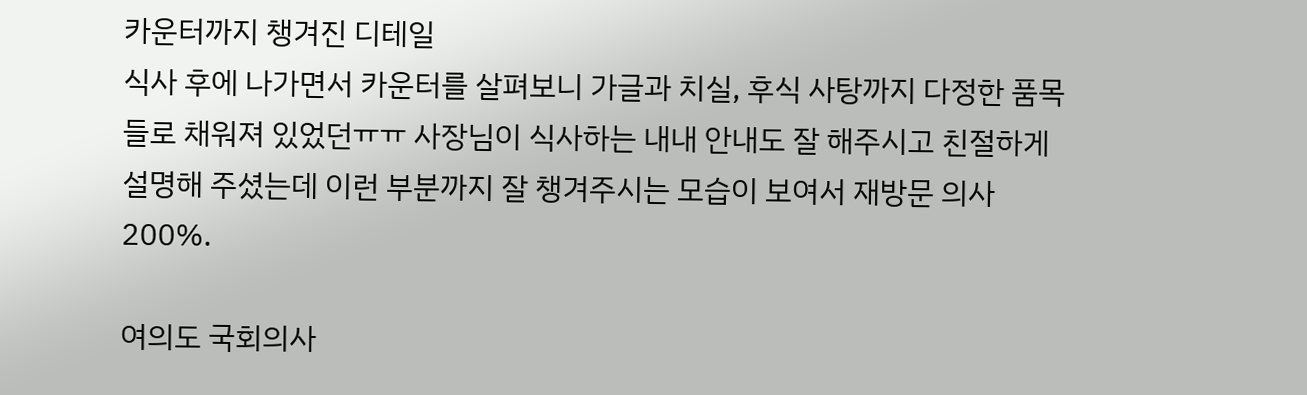카운터까지 챙겨진 디테일
식사 후에 나가면서 카운터를 살펴보니 가글과 치실, 후식 사탕까지 다정한 품목들로 채워져 있었던ㅠㅠ 사장님이 식사하는 내내 안내도 잘 해주시고 친절하게 설명해 주셨는데 이런 부분까지 잘 챙겨주시는 모습이 보여서 재방문 의사 200%.

여의도 국회의사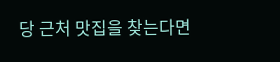당 근처 맛집을 찾는다면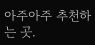아주아주 추천하는 곳.